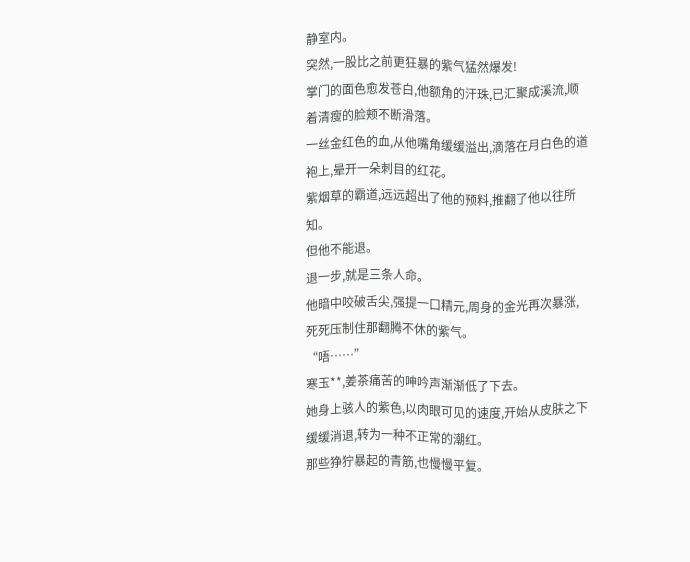静室内。
突然,一股比之前更狂暴的紫气猛然爆发!
掌门的面色愈发苍白,他额角的汗珠,已汇聚成溪流,顺着清瘦的脸颊不断滑落。
一丝金红色的血,从他嘴角缓缓溢出,滴落在月白色的道袍上,晕开一朵刺目的红花。
紫烟草的霸道,远远超出了他的预料,推翻了他以往所知。
但他不能退。
退一步,就是三条人命。
他暗中咬破舌尖,强提一口精元,周身的金光再次暴涨,死死压制住那翻腾不休的紫气。
“唔……”
寒玉**,姜茶痛苦的呻吟声渐渐低了下去。
她身上骇人的紫色,以肉眼可见的速度,开始从皮肤之下缓缓消退,转为一种不正常的潮红。
那些狰狞暴起的青筋,也慢慢平复。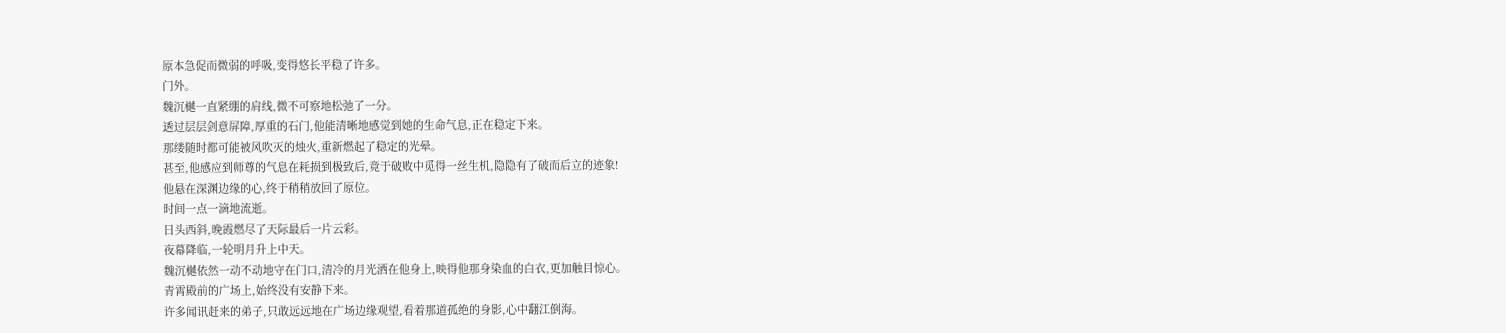原本急促而微弱的呼吸,变得悠长平稳了许多。
门外。
魏沉樾一直紧绷的肩线,微不可察地松弛了一分。
透过层层剑意屏障,厚重的石门,他能清晰地感觉到她的生命气息,正在稳定下来。
那缕随时都可能被风吹灭的烛火,重新燃起了稳定的光晕。
甚至,他感应到师尊的气息在耗损到极致后,竟于破败中觅得一丝生机,隐隐有了破而后立的迹象!
他悬在深渊边缘的心,终于稍稍放回了原位。
时间一点一滴地流逝。
日头西斜,晚霞燃尽了天际最后一片云彩。
夜幕降临,一轮明月升上中天。
魏沉樾依然一动不动地守在门口,清冷的月光洒在他身上,映得他那身染血的白衣,更加触目惊心。
青霄殿前的广场上,始终没有安静下来。
许多闻讯赶来的弟子,只敢远远地在广场边缘观望,看着那道孤绝的身影,心中翻江倒海。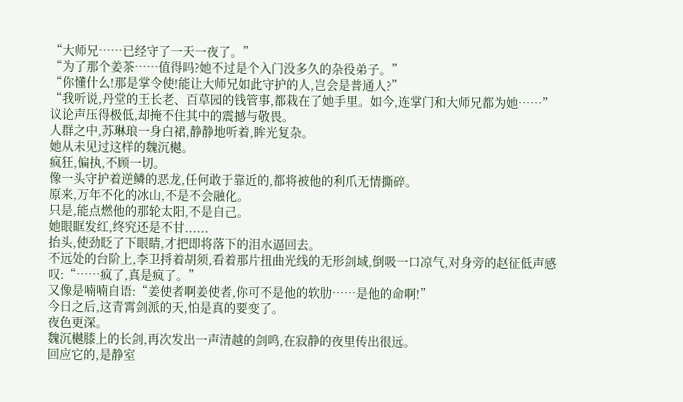“大师兄……已经守了一天一夜了。”
“为了那个姜茶……值得吗?她不过是个入门没多久的杂役弟子。”
“你懂什么!那是掌令使!能让大师兄如此守护的人,岂会是普通人?”
“我听说,丹堂的王长老、百草园的钱管事,都栽在了她手里。如今,连掌门和大师兄都为她……”
议论声压得极低,却掩不住其中的震撼与敬畏。
人群之中,苏琳琅一身白裙,静静地听着,眸光复杂。
她从未见过这样的魏沉樾。
疯狂,偏执,不顾一切。
像一头守护着逆鳞的恶龙,任何敢于靠近的,都将被他的利爪无情撕碎。
原来,万年不化的冰山,不是不会融化。
只是,能点燃他的那轮太阳,不是自己。
她眼眶发红,终究还是不甘......
抬头,使劲眨了下眼睛,才把即将落下的泪水逼回去。
不远处的台阶上,李卫捋着胡须,看着那片扭曲光线的无形剑域,倒吸一口凉气,对身旁的赵征低声感叹:“……疯了,真是疯了。”
又像是喃喃自语:“姜使者啊姜使者,你可不是他的软肋……是他的命啊!”
今日之后,这青霄剑派的天,怕是真的要变了。
夜色更深。
魏沉樾膝上的长剑,再次发出一声清越的剑鸣,在寂静的夜里传出很远。
回应它的,是静室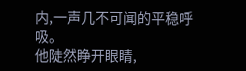内,一声几不可闻的平稳呼吸。
他陡然睁开眼睛,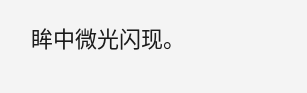眸中微光闪现。